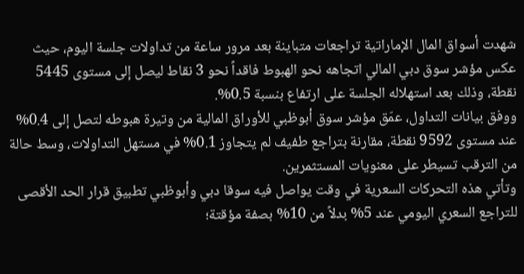شهدت أسواق المال الإماراتية تراجعات متباينة بعد مرور ساعة من تداولات جلسة اليوم، حيث عكس مؤشر سوق دبي المالي اتجاهه نحو الهبوط فاقداً نحو 3 نقاط ليصل إلى مستوى 5445 نقطة، وذلك بعد استهلاله الجلسة على ارتفاع بنسبة 0.5%.
ووفق بيانات التداول، عمّق مؤشر سوق أبوظبي للأوراق المالية من وتيرة هبوطه لتصل إلى 0.4% عند مستوى 9592 نقطة، مقارنة بتراجع طفيف لم يتجاوز 0.1% في مستهل التداولات، وسط حالة من الترقب تسيطر على معنويات المستثمرين.
وتأتي هذه التحركات السعرية في وقت يواصل فيه سوقا دبي وأبوظبي تطبيق قرار الحد الأقصى للتراجع السعري اليومي عند 5% بدلاً من 10% بصفة مؤقتة؛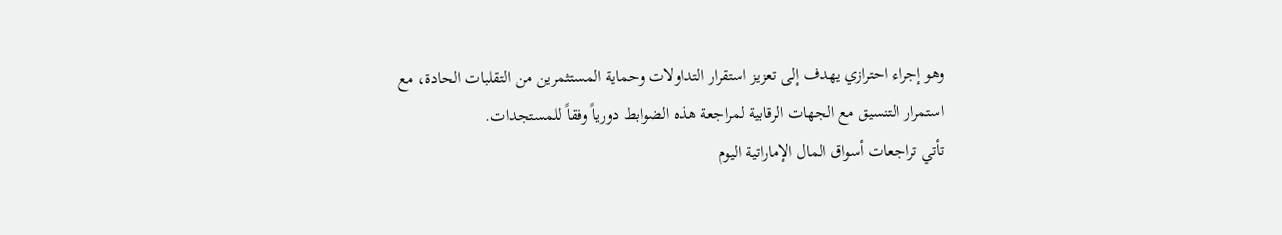وهو إجراء احترازي يهدف إلى تعزيز استقرار التداولات وحماية المستثمرين من التقلبات الحادة، مع استمرار التنسيق مع الجهات الرقابية لمراجعة هذه الضوابط دورياً وفقاً للمستجدات.
تأتي تراجعات أسواق المال الإماراتية اليوم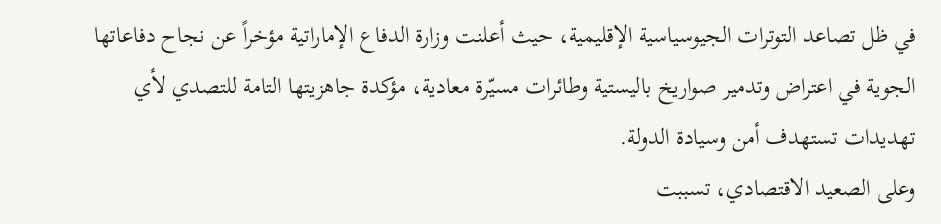في ظل تصاعد التوترات الجيوسياسية الإقليمية، حيث أعلنت وزارة الدفاع الإماراتية مؤخراً عن نجاح دفاعاتها الجوية في اعتراض وتدمير صواريخ باليستية وطائرات مسيّرة معادية، مؤكدة جاهزيتها التامة للتصدي لأي تهديدات تستهدف أمن وسيادة الدولة.
وعلى الصعيد الاقتصادي، تسببت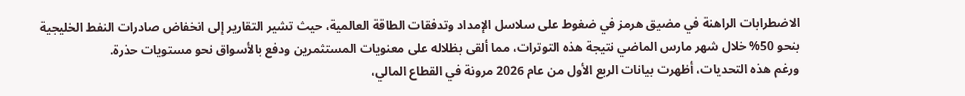الاضطرابات الراهنة في مضيق هرمز في ضغوط على سلاسل الإمداد وتدفقات الطاقة العالمية، حيث تشير التقارير إلى انخفاض صادرات النفط الخليجية بنحو 50% خلال شهر مارس الماضي نتيجة هذه التوترات، مما ألقى بظلاله على معنويات المستثمرين ودفع بالأسواق نحو مستويات حذرة.
ورغم هذه التحديات، أظهرت بيانات الربع الأول من عام 2026 مرونة في القطاع المالي،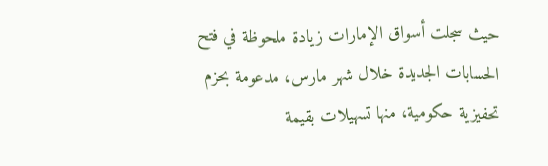حيث سجلت أسواق الإمارات زيادة ملحوظة في فتح الحسابات الجديدة خلال شهر مارس، مدعومة بحزم تحفيزية حكومية، منها تسهيلات بقيمة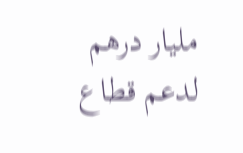مليار درهم لدعم قطاع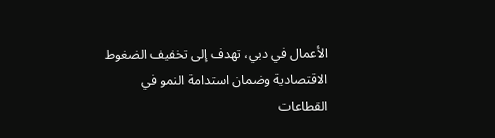الأعمال في دبي، تهدف إلى تخفيف الضغوط الاقتصادية وضمان استدامة النمو في القطاعات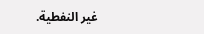غير النفطية.